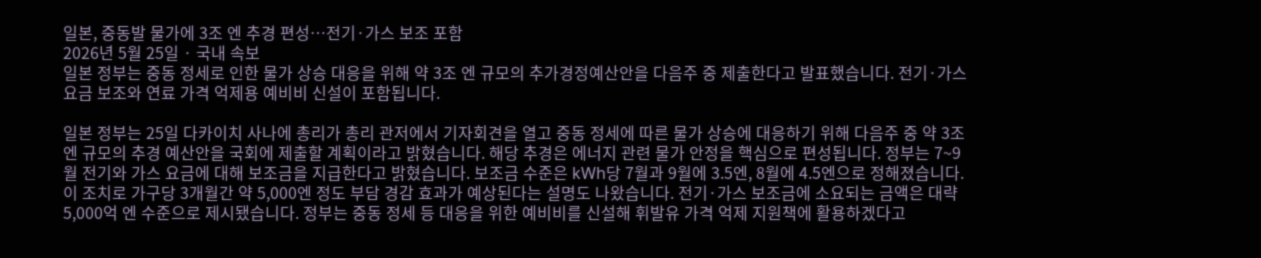일본, 중동발 물가에 3조 엔 추경 편성…전기·가스 보조 포함
2026년 5월 25일 · 국내 속보
일본 정부는 중동 정세로 인한 물가 상승 대응을 위해 약 3조 엔 규모의 추가경정예산안을 다음주 중 제출한다고 발표했습니다. 전기·가스 요금 보조와 연료 가격 억제용 예비비 신설이 포함됩니다.

일본 정부는 25일 다카이치 사나에 총리가 총리 관저에서 기자회견을 열고 중동 정세에 따른 물가 상승에 대응하기 위해 다음주 중 약 3조 엔 규모의 추경 예산안을 국회에 제출할 계획이라고 밝혔습니다. 해당 추경은 에너지 관련 물가 안정을 핵심으로 편성됩니다. 정부는 7~9월 전기와 가스 요금에 대해 보조금을 지급한다고 밝혔습니다. 보조금 수준은 kWh당 7월과 9월에 3.5엔, 8월에 4.5엔으로 정해졌습니다. 이 조치로 가구당 3개월간 약 5,000엔 정도 부담 경감 효과가 예상된다는 설명도 나왔습니다. 전기·가스 보조금에 소요되는 금액은 대략 5,000억 엔 수준으로 제시됐습니다. 정부는 중동 정세 등 대응을 위한 예비비를 신설해 휘발유 가격 억제 지원책에 활용하겠다고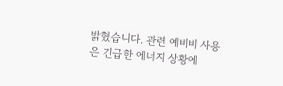밝혔습니다. 관련 예비비 사용은 긴급한 에너지 상황에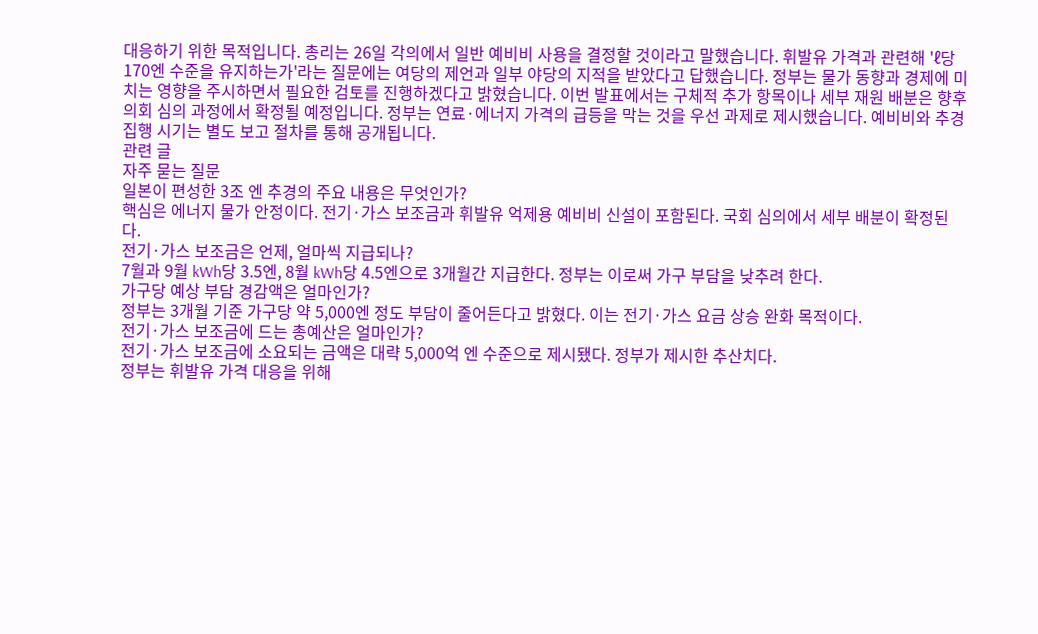대응하기 위한 목적입니다. 총리는 26일 각의에서 일반 예비비 사용을 결정할 것이라고 말했습니다. 휘발유 가격과 관련해 'ℓ당 170엔 수준을 유지하는가'라는 질문에는 여당의 제언과 일부 야당의 지적을 받았다고 답했습니다. 정부는 물가 동향과 경제에 미치는 영향을 주시하면서 필요한 검토를 진행하겠다고 밝혔습니다. 이번 발표에서는 구체적 추가 항목이나 세부 재원 배분은 향후 의회 심의 과정에서 확정될 예정입니다. 정부는 연료·에너지 가격의 급등을 막는 것을 우선 과제로 제시했습니다. 예비비와 추경 집행 시기는 별도 보고 절차를 통해 공개됩니다.
관련 글
자주 묻는 질문
일본이 편성한 3조 엔 추경의 주요 내용은 무엇인가?
핵심은 에너지 물가 안정이다. 전기·가스 보조금과 휘발유 억제용 예비비 신설이 포함된다. 국회 심의에서 세부 배분이 확정된다.
전기·가스 보조금은 언제, 얼마씩 지급되나?
7월과 9월 kWh당 3.5엔, 8월 kWh당 4.5엔으로 3개월간 지급한다. 정부는 이로써 가구 부담을 낮추려 한다.
가구당 예상 부담 경감액은 얼마인가?
정부는 3개월 기준 가구당 약 5,000엔 정도 부담이 줄어든다고 밝혔다. 이는 전기·가스 요금 상승 완화 목적이다.
전기·가스 보조금에 드는 총예산은 얼마인가?
전기·가스 보조금에 소요되는 금액은 대략 5,000억 엔 수준으로 제시됐다. 정부가 제시한 추산치다.
정부는 휘발유 가격 대응을 위해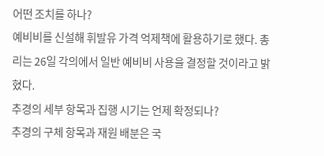어떤 조치를 하나?
예비비를 신설해 휘발유 가격 억제책에 활용하기로 했다. 총리는 26일 각의에서 일반 예비비 사용을 결정할 것이라고 밝혔다.
추경의 세부 항목과 집행 시기는 언제 확정되나?
추경의 구체 항목과 재원 배분은 국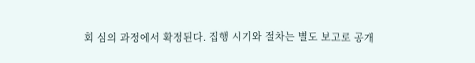회 심의 과정에서 확정된다. 집행 시기와 절차는 별도 보고로 공개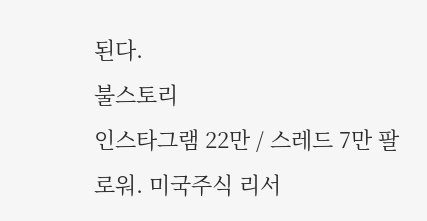된다.
불스토리
인스타그램 22만 / 스레드 7만 팔로워. 미국주식 리서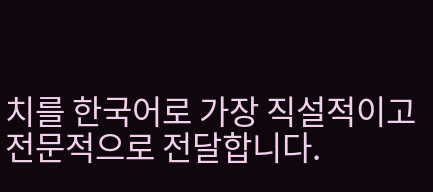치를 한국어로 가장 직설적이고 전문적으로 전달합니다.